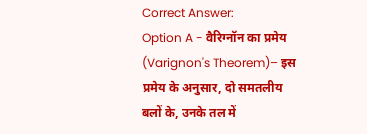Correct Answer:
Option A - वैरिग्नॉन का प्रमेय (Varignon's Theorem)– इस प्रमेय के अनुसार, दो समतलीय बलों के, उनके तल में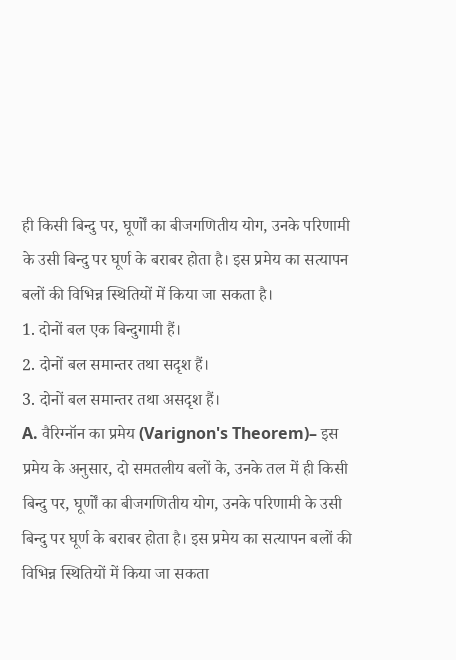ही किसी बिन्दु पर, घूर्णों का बीजगणितीय योग, उनके परिणामी के उसी बिन्दु पर घूर्ण के बराबर होता है। इस प्रमेय का सत्यापन बलों की विभिन्न स्थितियों में किया जा सकता है।
1. दोनों बल एक बिन्दुगामी हैं।
2. दोनों बल समान्तर तथा सदृश हैं।
3. दोनों बल समान्तर तथा असदृश हैं।
A. वैरिग्नॉन का प्रमेय (Varignon's Theorem)– इस प्रमेय के अनुसार, दो समतलीय बलों के, उनके तल में ही किसी बिन्दु पर, घूर्णों का बीजगणितीय योग, उनके परिणामी के उसी बिन्दु पर घूर्ण के बराबर होता है। इस प्रमेय का सत्यापन बलों की विभिन्न स्थितियों में किया जा सकता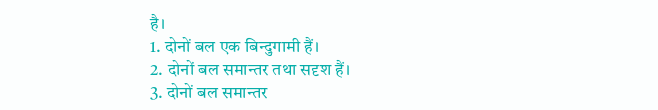है।
1. दोनों बल एक बिन्दुगामी हैं।
2. दोनों बल समान्तर तथा सदृश हैं।
3. दोनों बल समान्तर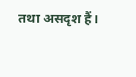तथा असदृश हैं।